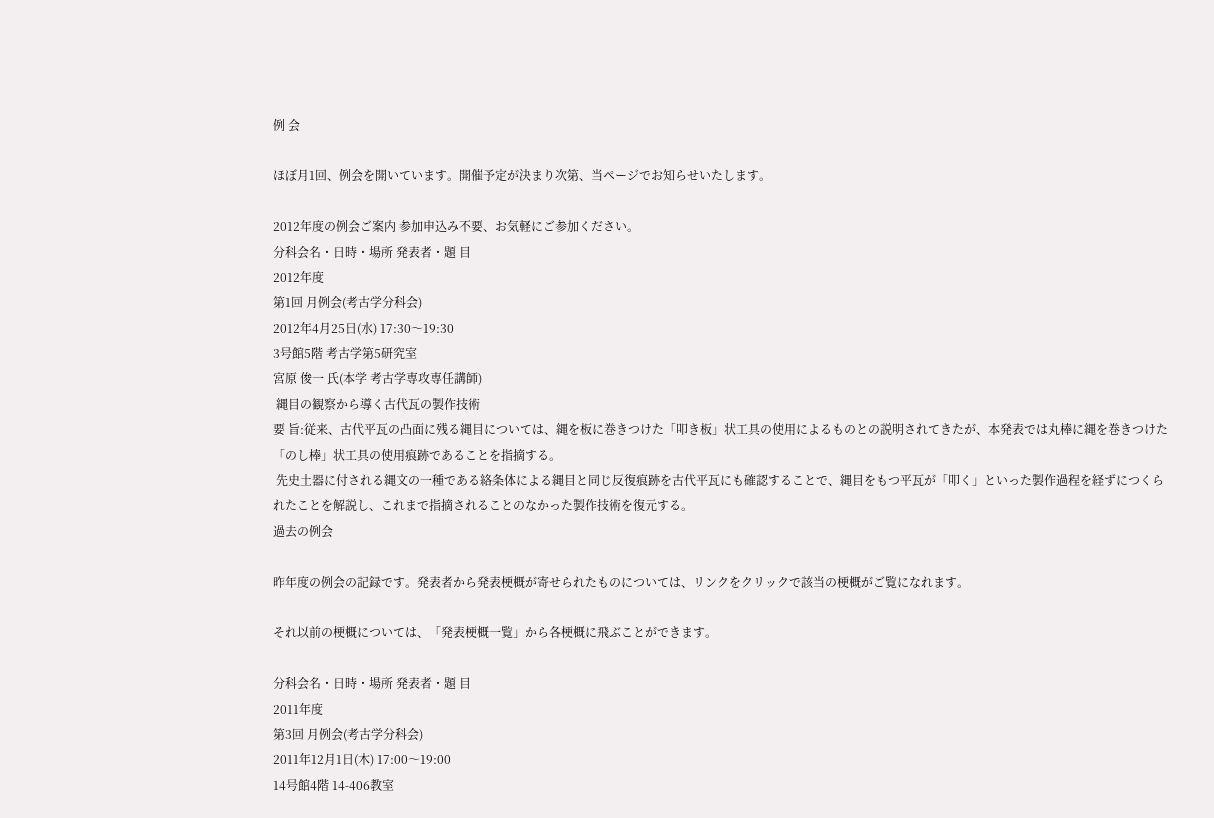例 会

ほぼ月1回、例会を開いています。開催予定が決まり次第、当ページでお知らせいたします。

2012年度の例会ご案内 参加申込み不要、お気軽にご参加ください。
分科会名・日時・場所 発表者・題 目
2012年度
第1回 月例会(考古学分科会)
2012年4月25日(水) 17:30〜19:30
3号館5階 考古学第5研究室
宮原 俊一 氏(本学 考古学専攻専任講師)
 縄目の観察から導く古代瓦の製作技術
要 旨:従来、古代平瓦の凸面に残る縄目については、縄を板に巻きつけた「叩き板」状工具の使用によるものとの説明されてきたが、本発表では丸棒に縄を巻きつけた「のし棒」状工具の使用痕跡であることを指摘する。
 先史土器に付される縄文の一種である絡条体による縄目と同じ反復痕跡を古代平瓦にも確認することで、縄目をもつ平瓦が「叩く」といった製作過程を経ずにつくられたことを解説し、これまで指摘されることのなかった製作技術を復元する。
過去の例会

昨年度の例会の記録です。発表者から発表梗概が寄せられたものについては、リンクをクリックで該当の梗概がご覧になれます。

それ以前の梗概については、「発表梗概一覧」から各梗概に飛ぶことができます。

分科会名・日時・場所 発表者・題 目
2011年度
第3回 月例会(考古学分科会)
2011年12月1日(木) 17:00〜19:00
14号館4階 14-406教室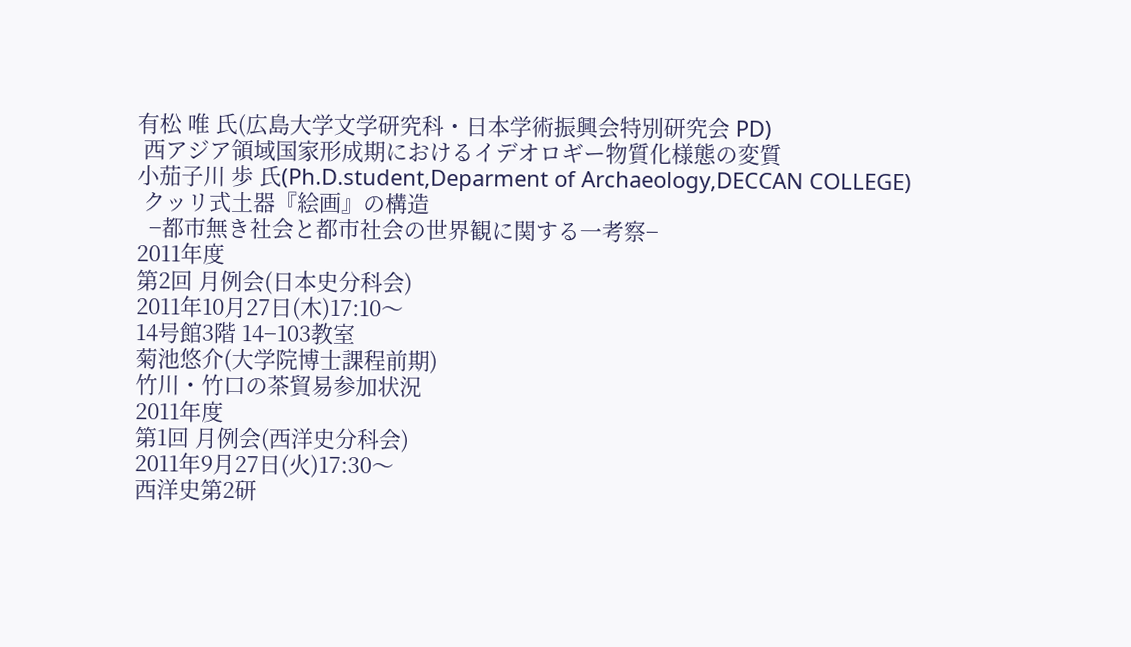有松 唯 氏(広島大学文学研究科・日本学術振興会特別研究会 PD)
 西アジア領域国家形成期におけるイデオロギー物質化様態の変質
小茄子川 歩 氏(Ph.D.student,Deparment of Archaeology,DECCAN COLLEGE)
 クッリ式土器『絵画』の構造
  −都市無き社会と都市社会の世界観に関する一考察−
2011年度
第2回 月例会(日本史分科会)
2011年10月27日(木)17:10〜
14号館3階 14−103教室
菊池悠介(大学院博士課程前期)
竹川・竹口の茶貿易参加状況
2011年度
第1回 月例会(西洋史分科会)
2011年9月27日(火)17:30〜
西洋史第2研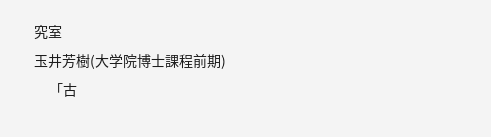究室
玉井芳樹(大学院博士課程前期)
     「古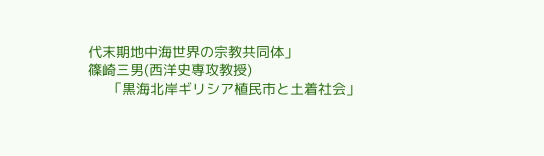代末期地中海世界の宗教共同体」
篠崎三男(西洋史専攻教授)
     「黒海北岸ギリシア植民市と土着社会」